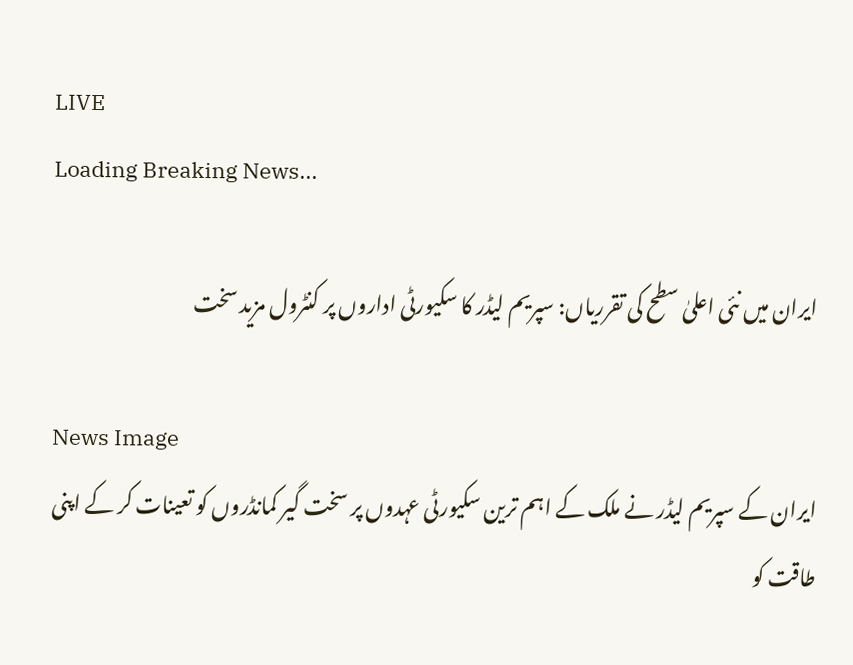LIVE
Loading Breaking News...

ایران میں نئی اعلیٰ سطح کی تقرریاں: سپریم لیڈر کا سکیورٹی اداروں پر کنٹرول مزید سخت

News Image
ایران کے سپریم لیڈر نے ملک کے اہم ترین سکیورٹی عہدوں پر سخت گیر کمانڈروں کو تعینات کر کے اپنی طاقت کو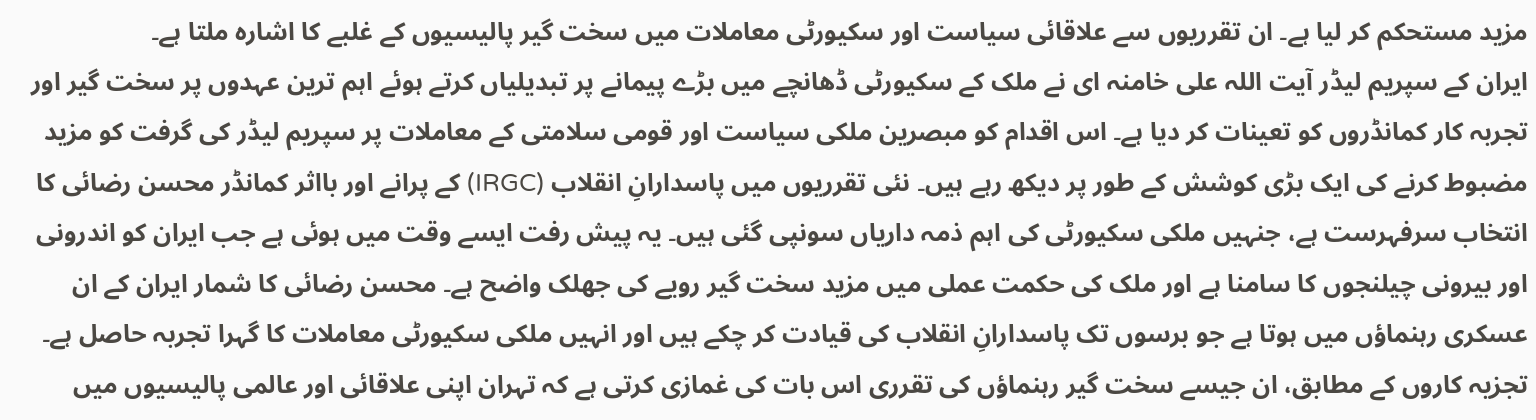مزید مستحکم کر لیا ہے۔ ان تقرریوں سے علاقائی سیاست اور سکیورٹی معاملات میں سخت گیر پالیسیوں کے غلبے کا اشارہ ملتا ہے۔
ایران کے سپریم لیڈر آیت اللہ علی خامنہ ای نے ملک کے سکیورٹی ڈھانچے میں بڑے پیمانے پر تبدیلیاں کرتے ہوئے اہم ترین عہدوں پر سخت گیر اور تجربہ کار کمانڈروں کو تعینات کر دیا ہے۔ اس اقدام کو مبصرین ملکی سیاست اور قومی سلامتی کے معاملات پر سپریم لیڈر کی گرفت کو مزید مضبوط کرنے کی ایک بڑی کوشش کے طور پر دیکھ رہے ہیں۔ نئی تقرریوں میں پاسدارانِ انقلاب (IRGC) کے پرانے اور بااثر کمانڈر محسن رضائی کا انتخاب سرفہرست ہے، جنہیں ملکی سکیورٹی کی اہم ذمہ داریاں سونپی گئی ہیں۔ یہ پیش رفت ایسے وقت میں ہوئی ہے جب ایران کو اندرونی اور بیرونی چیلنجوں کا سامنا ہے اور ملک کی حکمت عملی میں مزید سخت گیر رویے کی جھلک واضح ہے۔ محسن رضائی کا شمار ایران کے ان عسکری رہنماؤں میں ہوتا ہے جو برسوں تک پاسدارانِ انقلاب کی قیادت کر چکے ہیں اور انہیں ملکی سکیورٹی معاملات کا گہرا تجربہ حاصل ہے۔ تجزیہ کاروں کے مطابق، ان جیسے سخت گیر رہنماؤں کی تقرری اس بات کی غمازی کرتی ہے کہ تہران اپنی علاقائی اور عالمی پالیسیوں میں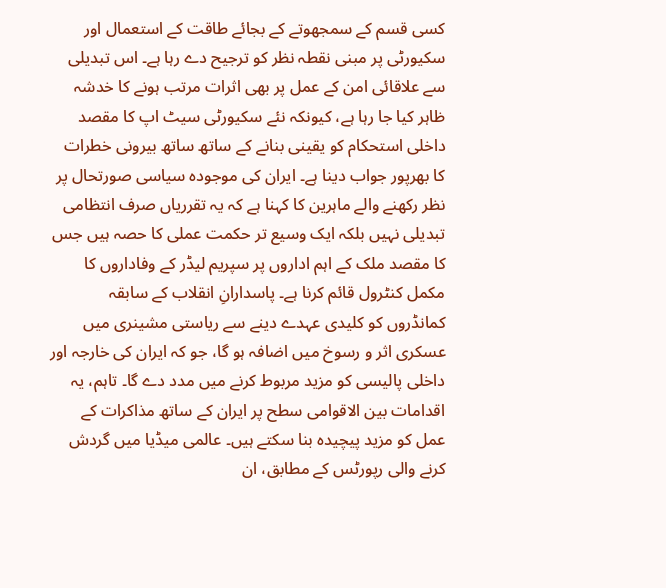کسی قسم کے سمجھوتے کے بجائے طاقت کے استعمال اور سکیورٹی پر مبنی نقطہ نظر کو ترجیح دے رہا ہے۔ اس تبدیلی سے علاقائی امن کے عمل پر بھی اثرات مرتب ہونے کا خدشہ ظاہر کیا جا رہا ہے، کیونکہ نئے سکیورٹی سیٹ اپ کا مقصد داخلی استحکام کو یقینی بنانے کے ساتھ ساتھ بیرونی خطرات کا بھرپور جواب دینا ہے۔ ایران کی موجودہ سیاسی صورتحال پر نظر رکھنے والے ماہرین کا کہنا ہے کہ یہ تقرریاں صرف انتظامی تبدیلی نہیں بلکہ ایک وسیع تر حکمت عملی کا حصہ ہیں جس کا مقصد ملک کے اہم اداروں پر سپریم لیڈر کے وفاداروں کا مکمل کنٹرول قائم کرنا ہے۔ پاسدارانِ انقلاب کے سابقہ کمانڈروں کو کلیدی عہدے دینے سے ریاستی مشینری میں عسکری اثر و رسوخ میں اضافہ ہو گا، جو کہ ایران کی خارجہ اور داخلی پالیسی کو مزید مربوط کرنے میں مدد دے گا۔ تاہم، یہ اقدامات بین الاقوامی سطح پر ایران کے ساتھ مذاکرات کے عمل کو مزید پیچیدہ بنا سکتے ہیں۔ عالمی میڈیا میں گردش کرنے والی رپورٹس کے مطابق، ان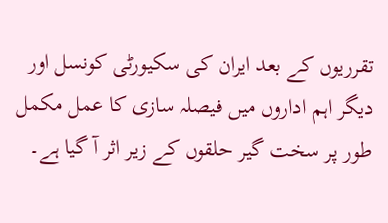تقرریوں کے بعد ایران کی سکیورٹی کونسل اور دیگر اہم اداروں میں فیصلہ سازی کا عمل مکمل طور پر سخت گیر حلقوں کے زیر اثر آ گیا ہے۔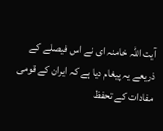آیت اللہ خامنہ ای نے اس فیصلے کے ذریعے یہ پیغام دیا ہے کہ ایران کے قومی مفادات کے تحفظ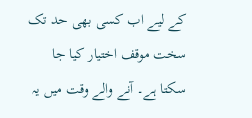کے لیے اب کسی بھی حد تک سخت موقف اختیار کیا جا سکتا ہے۔ آنے والے وقت میں یہ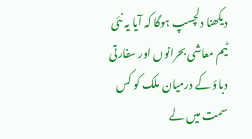دیکھنا دلچسپ ہوگا کہ آیا یہ نئی ٹیم معاشی بحرانوں اور سفارتی دباؤ کے درمیان ملک کو کس سمت میں لے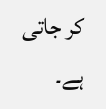کر جاتی ہے۔